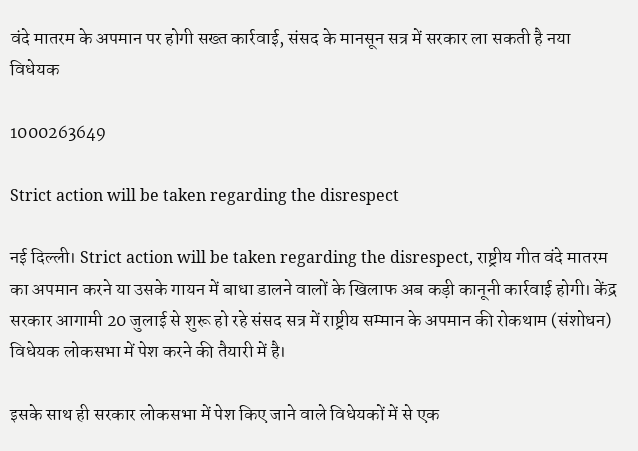वंदे मातरम के अपमान पर होगी सख्त कार्रवाई, संसद के मानसून सत्र में सरकार ला सकती है नया विधेयक

1000263649

Strict action will be taken regarding the disrespect

नई दिल्ली। Strict action will be taken regarding the disrespect, राष्ट्रीय गीत वंदे मातरम का अपमान करने या उसके गायन में बाधा डालने वालों के खिलाफ अब कड़ी कानूनी कार्रवाई होगी। केंद्र सरकार आगामी 20 जुलाई से शुरू हो रहे संसद सत्र में राष्ट्रीय सम्मान के अपमान की रोकथाम (संशोधन) विधेयक लोकसभा में पेश करने की तैयारी में है।

इसके साथ ही सरकार लोकसभा में पेश किए जाने वाले विधेयकों में से एक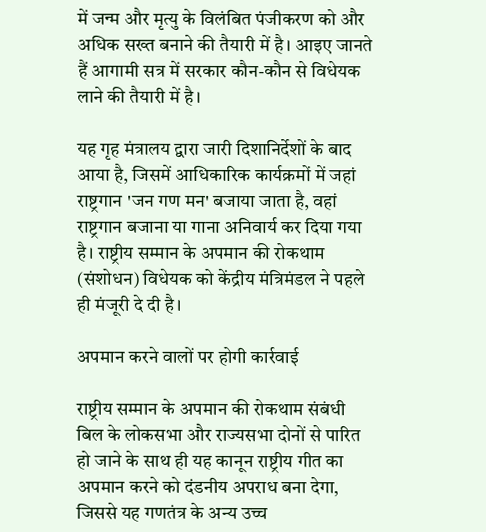में जन्म और मृत्यु के विलंबित पंजीकरण को और अधिक सख्त बनाने की तैयारी में है। आइए जानते हैं आगामी सत्र में सरकार कौन-कौन से विधेयक लाने की तैयारी में है।

यह गृह मंत्रालय द्वारा जारी दिशानिर्देशों के बाद आया है, जिसमें आधिकारिक कार्यक्रमों में जहां राष्ट्रगान 'जन गण मन' बजाया जाता है, वहां राष्ट्रगान बजाना या गाना अनिवार्य कर दिया गया है। राष्ट्रीय सम्मान के अपमान की रोकथाम (संशोधन) विधेयक को केंद्रीय मंत्रिमंडल ने पहले ही मंजूरी दे दी है।

अपमान करने वालों पर होगी कार्रवाई

राष्ट्रीय सम्मान के अपमान की रोकथाम संबंधी बिल के लोकसभा और राज्यसभा दोनों से पारित हो जाने के साथ ही यह कानून राष्ट्रीय गीत का अपमान करने को दंडनीय अपराध बना देगा, जिससे यह गणतंत्र के अन्य उच्च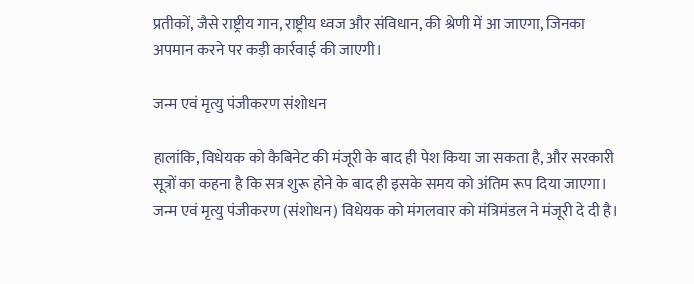प्रतीकों, जैसे राष्ट्रीय गान, राष्ट्रीय ध्वज और संविधान, की श्रेणी में आ जाएगा, जिनका अपमान करने पर कड़ी कार्रवाई की जाएगी।

जन्म एवं मृत्यु पंजीकरण संशोधन

हालांकि, विधेयक को कैबिनेट की मंजूरी के बाद ही पेश किया जा सकता है, और सरकारी सूत्रों का कहना है कि सत्र शुरू होने के बाद ही इसके समय को अंतिम रूप दिया जाएगा। जन्म एवं मृत्यु पंजीकरण (संशोधन) विधेयक को मंगलवार को मंत्रिमंडल ने मंजूरी दे दी है।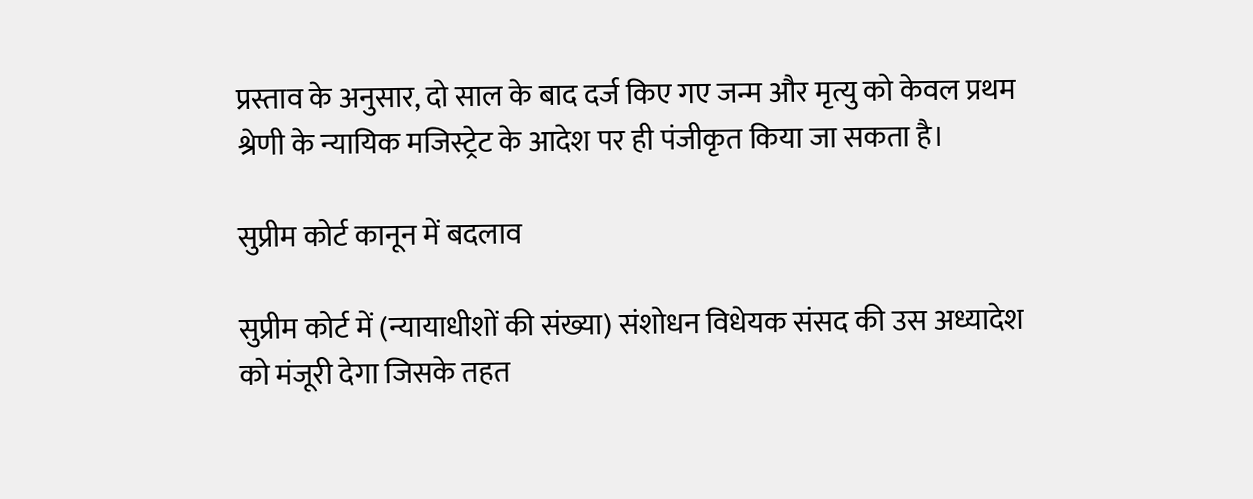प्रस्ताव के अनुसार, दो साल के बाद दर्ज किए गए जन्म और मृत्यु को केवल प्रथम श्रेणी के न्यायिक मजिस्ट्रेट के आदेश पर ही पंजीकृत किया जा सकता है।

सुप्रीम कोर्ट कानून में बदलाव

सुप्रीम कोर्ट में (न्यायाधीशों की संख्या) संशोधन विधेयक संसद की उस अध्यादेश को मंजूरी देगा जिसके तहत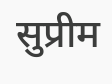सुप्रीम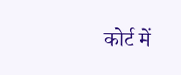कोर्ट में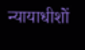न्यायाधीशों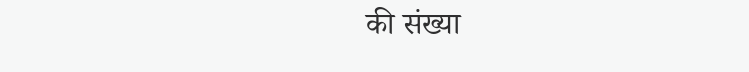की संख्या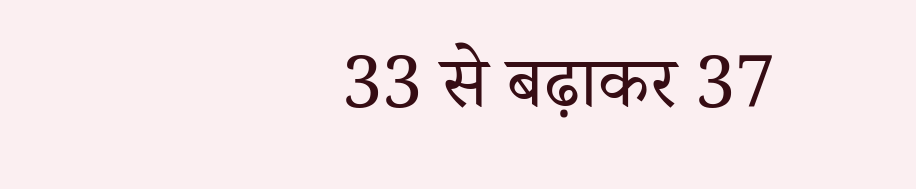33 से बढ़ाकर 37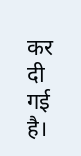कर दी गई है।